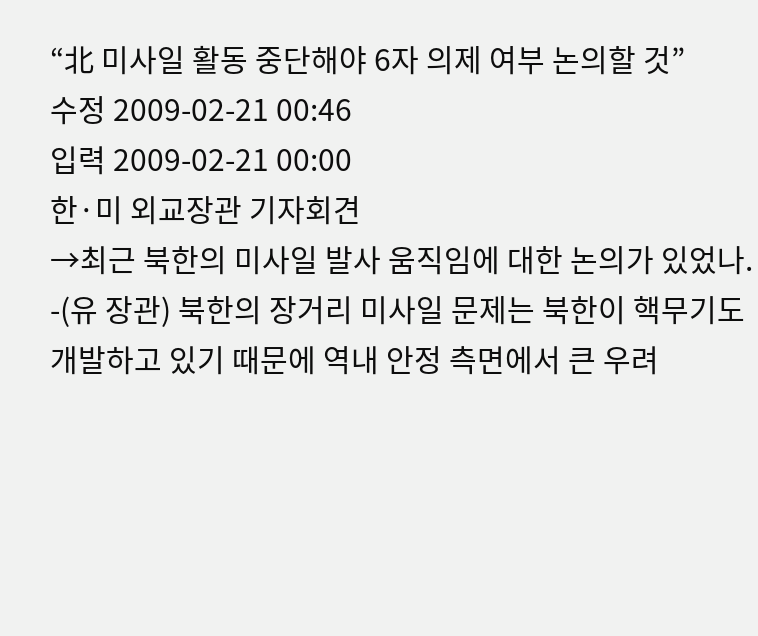“北 미사일 활동 중단해야 6자 의제 여부 논의할 것”
수정 2009-02-21 00:46
입력 2009-02-21 00:00
한·미 외교장관 기자회견
→최근 북한의 미사일 발사 움직임에 대한 논의가 있었나.
-(유 장관) 북한의 장거리 미사일 문제는 북한이 핵무기도 개발하고 있기 때문에 역내 안정 측면에서 큰 우려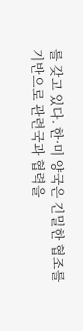를 갖고 있다. 한·미 양국은 긴밀한 협조를 기반으로 관련국과 협력을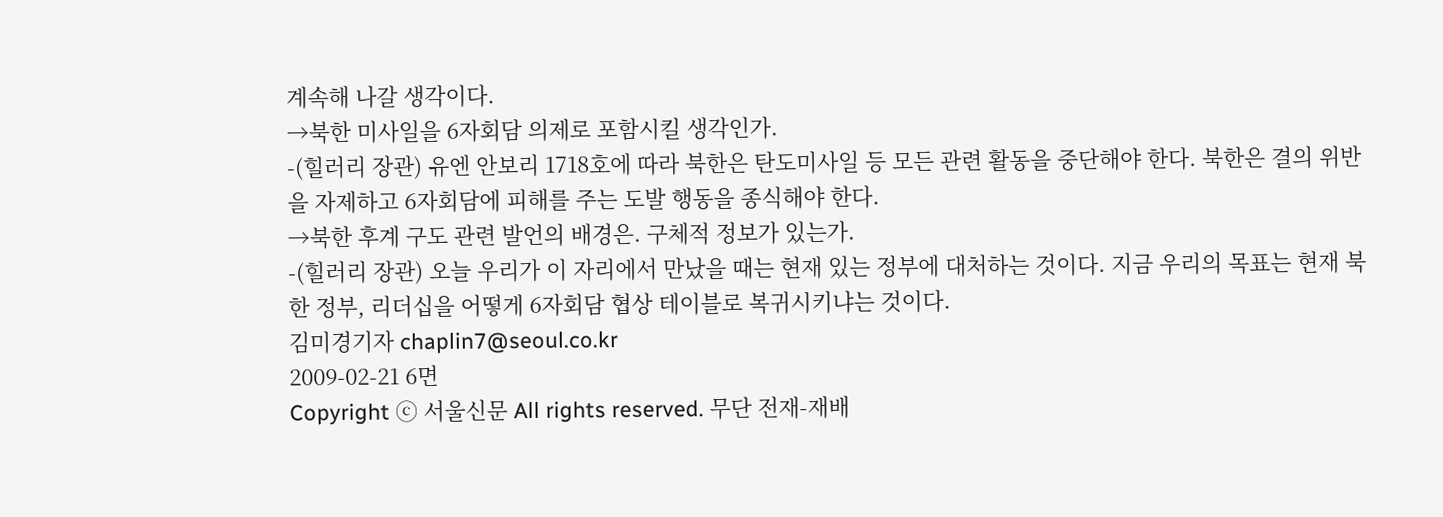계속해 나갈 생각이다.
→북한 미사일을 6자회담 의제로 포함시킬 생각인가.
-(힐러리 장관) 유엔 안보리 1718호에 따라 북한은 탄도미사일 등 모든 관련 활동을 중단해야 한다. 북한은 결의 위반을 자제하고 6자회담에 피해를 주는 도발 행동을 종식해야 한다.
→북한 후계 구도 관련 발언의 배경은. 구체적 정보가 있는가.
-(힐러리 장관) 오늘 우리가 이 자리에서 만났을 때는 현재 있는 정부에 대처하는 것이다. 지금 우리의 목표는 현재 북한 정부, 리더십을 어떻게 6자회담 협상 테이블로 복귀시키냐는 것이다.
김미경기자 chaplin7@seoul.co.kr
2009-02-21 6면
Copyright ⓒ 서울신문 All rights reserved. 무단 전재-재배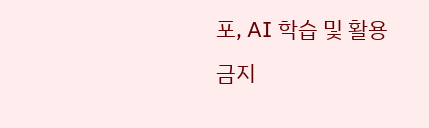포, AI 학습 및 활용 금지